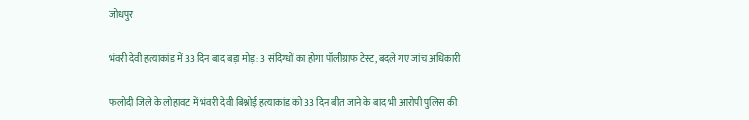जोधपुर

भंवरी देवी हत्याकांड में 33 दिन बाद बड़ा मोड़: 3 संदिग्धों का होगा पॉलीग्राफ टेस्ट, बदले गए जांच अधिकारी

फलोदी जिले के लोहावट में भंवरी देवी बिश्नोई हत्याकांड को 33 दिन बीत जाने के बाद भी आरोपी पुलिस की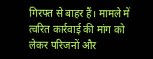गिरफ्त से बाहर हैं। मामले में त्वरित कार्रवाई की मांग को लेकर परिजनों और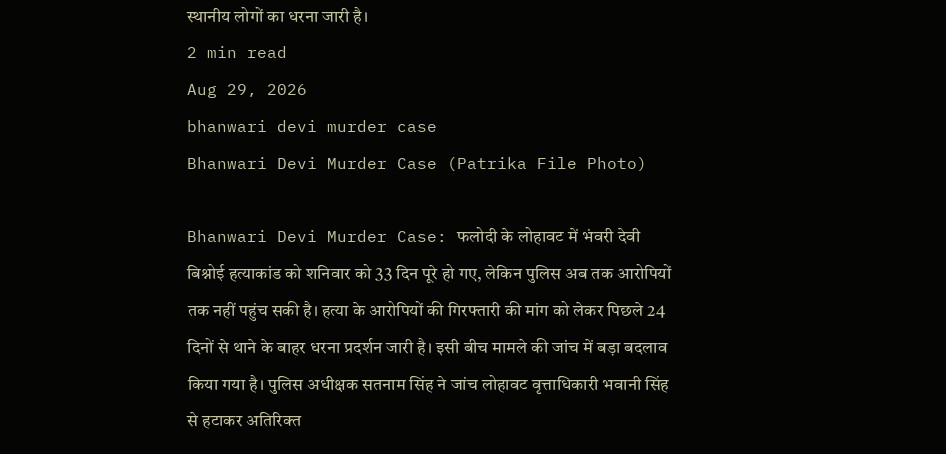स्थानीय लोगों का धरना जारी है।
2 min read
Aug 29, 2026
bhanwari devi murder case
Bhanwari Devi Murder Case (Patrika File Photo)

Bhanwari Devi Murder Case: फलोदी के लोहावट में भंवरी देवी बिश्नोई हत्याकांड को शनिवार को 33 दिन पूरे हो गए, लेकिन पुलिस अब तक आरोपियों तक नहीं पहुंच सकी है। हत्या के आरोपियों की गिरफ्तारी की मांग को लेकर पिछले 24 दिनों से थाने के बाहर धरना प्रदर्शन जारी है। इसी बीच मामले की जांच में बड़ा बदलाव किया गया है। पुलिस अधीक्षक सतनाम सिंह ने जांच लोहावट वृत्ताधिकारी भवानी सिंह से हटाकर अतिरिक्त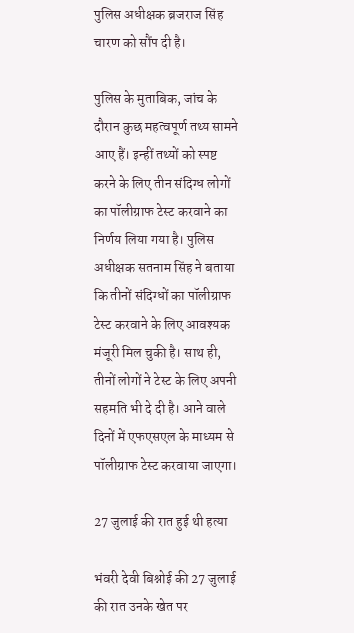पुलिस अधीक्षक ब्रजराज सिंह चारण को सौंप दी है।

पुलिस के मुताबिक, जांच के दौरान कुछ महत्वपूर्ण तथ्य सामने आए हैं। इन्हीं तथ्यों को स्पष्ट करने के लिए तीन संदिग्ध लोगों का पॉलीग्राफ टेस्ट करवाने का निर्णय लिया गया है। पुलिस अधीक्षक सतनाम सिंह ने बताया कि तीनों संदिग्धों का पॉलीग्राफ टेस्ट करवाने के लिए आवश्यक मंजूरी मिल चुकी है। साथ ही, तीनों लोगों ने टेस्ट के लिए अपनी सहमति भी दे दी है। आने वाले दिनों में एफएसएल के माध्यम से पॉलीग्राफ टेस्ट करवाया जाएगा।

27 जुलाई की रात हुई थी हत्या

भंवरी देवी बिश्नोई की 27 जुलाई की रात उनके खेत पर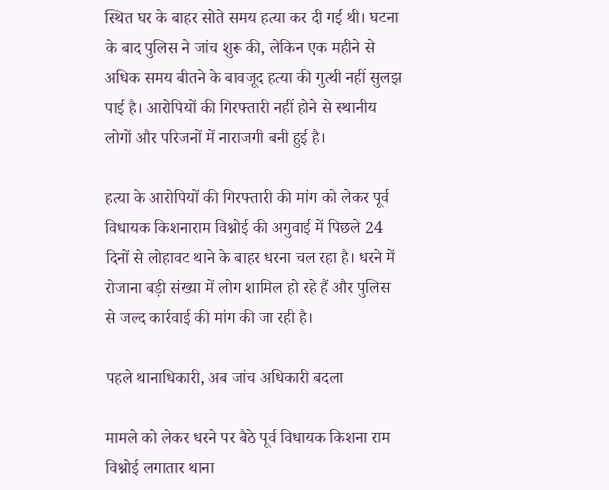स्थित घर के बाहर सोते समय हत्या कर दी गई थी। घटना के बाद पुलिस ने जांच शुरू की, लेकिन एक महीने से अधिक समय बीतने के बावजूद हत्या की गुत्थी नहीं सुलझ पाई है। आरोपियों की गिरफ्तारी नहीं होने से स्थानीय लोगों और परिजनों में नाराजगी बनी हुई है।

हत्या के आरोपियों की गिरफ्तारी की मांग को लेकर पूर्व विधायक किशनाराम विश्नोई की अगुवाई में पिछले 24 दिनों से लोहावट थाने के बाहर धरना चल रहा है। धरने में रोजाना बड़ी संख्या में लोग शामिल हो रहे हैं और पुलिस से जल्द कार्रवाई की मांग की जा रही है।

पहले थानाधिकारी, अब जांच अधिकारी बदला

मामले को लेकर धरने पर बैठे पूर्व विधायक किशना राम विश्नोई लगातार थाना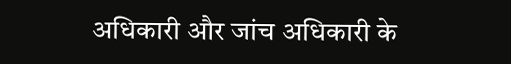अधिकारी और जांच अधिकारी के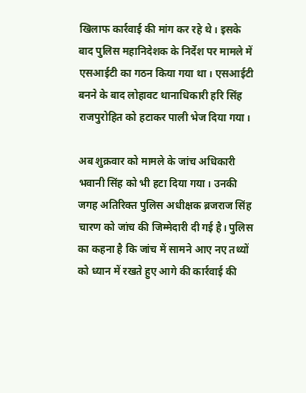खिलाफ कार्रवाई की मांग कर रहे थे। इसके बाद पुलिस महानिदेशक के निर्देश पर मामले में एसआईटी का गठन किया गया था। एसआईटी बनने के बाद लोहावट थानाधिकारी हरि सिंह राजपुरोहित को हटाकर पाली भेज दिया गया।

अब शुक्रवार को मामले के जांच अधिकारी भवानी सिंह को भी हटा दिया गया। उनकी जगह अतिरिक्त पुलिस अधीक्षक ब्रजराज सिंह चारण को जांच की जिम्मेदारी दी गई है। पुलिस का कहना है कि जांच में सामने आए नए तथ्यों को ध्यान में रखते हुए आगे की कार्रवाई की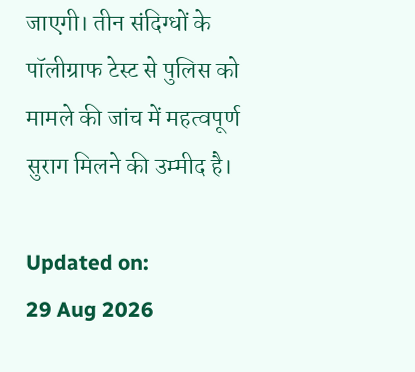जाएगी। तीन संदिग्धों के पॉलीग्राफ टेस्ट से पुलिस को मामले की जांच में महत्वपूर्ण सुराग मिलने की उम्मीद है।

Updated on:
29 Aug 2026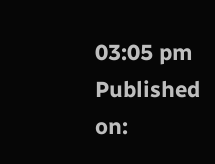03:05 pm
Published on: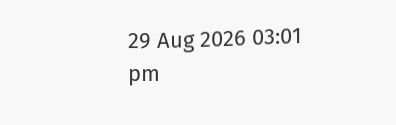29 Aug 2026 03:01 pm